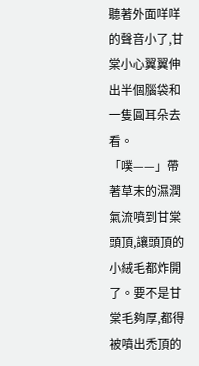聽著外面咩咩的聲音小了,甘棠小心翼翼伸出半個腦袋和一隻圓耳朵去看。
「噗——」帶著草末的濕潤氣流噴到甘棠頭頂,讓頭頂的小絨毛都炸開了。要不是甘棠毛夠厚,都得被噴出禿頂的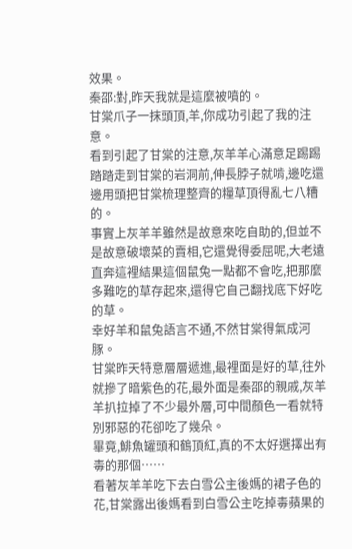效果。
秦邵:對,昨天我就是這麼被噴的。
甘棠爪子一抹頭頂,羊,你成功引起了我的注意。
看到引起了甘棠的注意,灰羊羊心滿意足踢踢踏踏走到甘棠的岩洞前,伸長脖子就啃,邊吃還邊用頭把甘棠梳理整齊的糧草頂得亂七八糟的。
事實上灰羊羊雖然是故意來吃自助的,但並不是故意破壞菜的賣相,它還覺得委屈呢,大老遠直奔這裡結果這個鼠兔一點都不會吃,把那麼多難吃的草存起來,還得它自己翻找底下好吃的草。
幸好羊和鼠兔語言不通,不然甘棠得氣成河豚。
甘棠昨天特意層層遞進,最裡面是好的草,往外就摻了暗紫色的花,最外面是秦邵的親戚,灰羊羊扒拉掉了不少最外層,可中間顏色一看就特別邪惡的花卻吃了幾朵。
畢竟,鯡魚罐頭和鶴頂紅,真的不太好選擇出有毒的那個……
看著灰羊羊吃下去白雪公主後媽的裙子色的花,甘棠露出後媽看到白雪公主吃掉毒蘋果的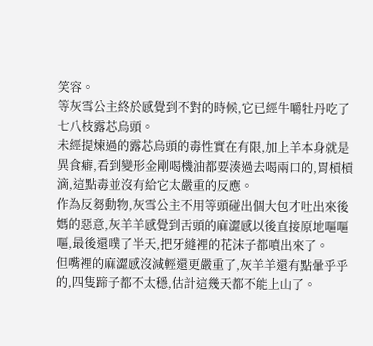笑容。
等灰雪公主終於感覺到不對的時候,它已經牛嚼牡丹吃了七八枝露芯烏頭。
未經提煉過的露芯烏頭的毒性實在有限,加上羊本身就是異食癖,看到變形金剛喝機油都要湊過去喝兩口的,胃槓槓滴,這點毒並沒有給它太嚴重的反應。
作為反芻動物,灰雪公主不用等頭碰出個大包才吐出來後媽的惡意,灰羊羊感覺到舌頭的麻澀感以後直接原地嘔嘔嘔,最後還噗了半天,把牙縫裡的花沫子都噴出來了。
但嘴裡的麻澀感沒減輕還更嚴重了,灰羊羊還有點暈乎乎的,四隻蹄子都不太穩,估計這幾天都不能上山了。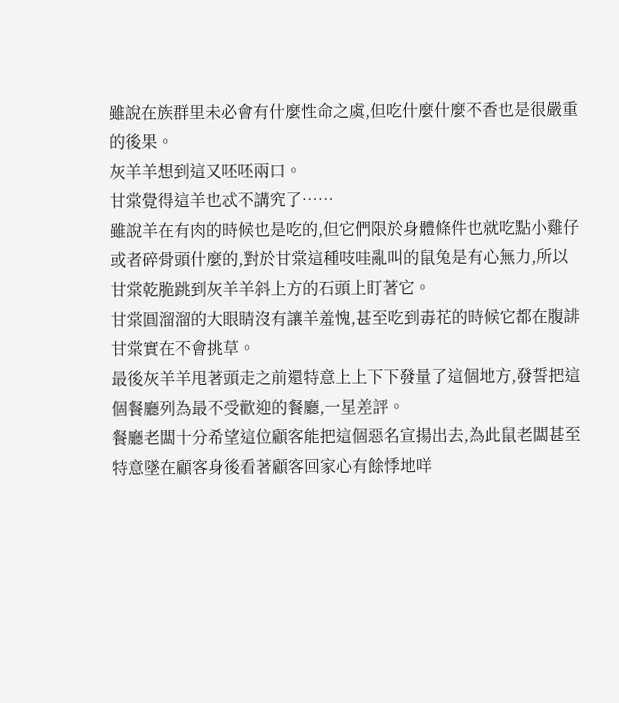雖說在族群里未必會有什麼性命之虞,但吃什麼什麼不香也是很嚴重的後果。
灰羊羊想到這又呸呸兩口。
甘棠覺得這羊也忒不講究了……
雖說羊在有肉的時候也是吃的,但它們限於身體條件也就吃點小雞仔或者碎骨頭什麼的,對於甘棠這種吱哇亂叫的鼠兔是有心無力,所以甘棠乾脆跳到灰羊羊斜上方的石頭上盯著它。
甘棠圓溜溜的大眼睛沒有讓羊羞愧,甚至吃到毒花的時候它都在腹誹甘棠實在不會挑草。
最後灰羊羊甩著頭走之前還特意上上下下發量了這個地方,發誓把這個餐廳列為最不受歡迎的餐廳,一星差評。
餐廳老闆十分希望這位顧客能把這個惡名宣揚出去,為此鼠老闆甚至特意墜在顧客身後看著顧客回家心有餘悸地咩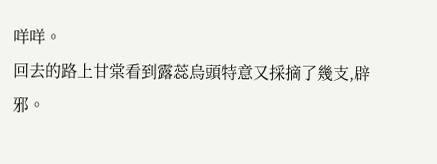咩咩。
回去的路上甘棠看到露蕊烏頭特意又採摘了幾支,辟邪。